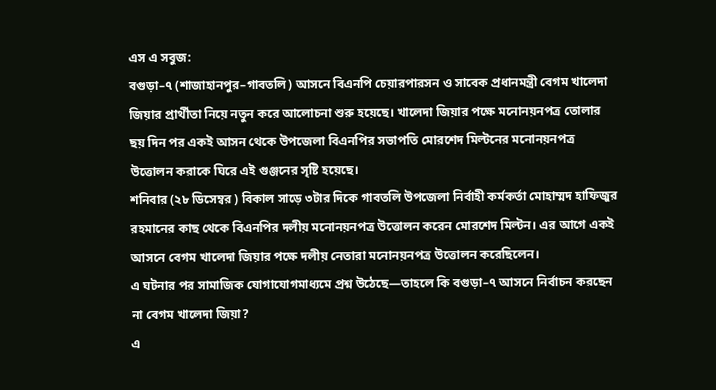এস এ সবুজ:
বগুড়া–৭ (শাজাহানপুর–গাবতলি) আসনে বিএনপি চেয়ারপারসন ও সাবেক প্রধানমন্ত্রী বেগম খালেদা জিয়ার প্রার্থীতা নিয়ে নতুন করে আলোচনা শুরু হয়েছে। খালেদা জিয়ার পক্ষে মনোনয়নপত্র তোলার ছয় দিন পর একই আসন থেকে উপজেলা বিএনপির সভাপতি মোরশেদ মিল্টনের মনোনয়নপত্র উত্তোলন করাকে ঘিরে এই গুঞ্জনের সৃষ্টি হয়েছে।
শনিবার (২৮ ডিসেম্বর ) বিকাল সাড়ে ৩টার দিকে গাবতলি উপজেলা নির্বাহী কর্মকর্তা মোহাম্মদ হাফিজুর রহমানের কাছ থেকে বিএনপির দলীয় মনোনয়নপত্র উত্তোলন করেন মোরশেদ মিল্টন। এর আগে একই আসনে বেগম খালেদা জিয়ার পক্ষে দলীয় নেতারা মনোনয়নপত্র উত্তোলন করেছিলেন।
এ ঘটনার পর সামাজিক যোগাযোগমাধ্যমে প্রশ্ন উঠেছে—তাহলে কি বগুড়া–৭ আসনে নির্বাচন করছেন না বেগম খালেদা জিয়া?
এ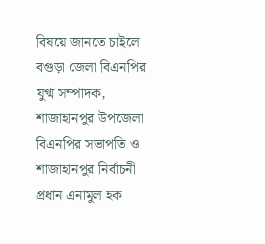বিষয়ে জানতে চাইলে বগুড়া জেলা বিএনপির যুগ্ম সম্পাদক, শাজাহানপুর উপজেলা বিএনপির সভাপতি ও শাজাহানপুর নির্বাচনী প্রধান এনামুল হক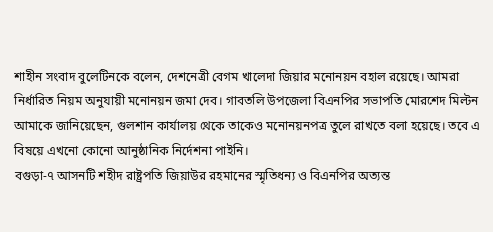শাহীন সংবাদ বুলেটিনকে বলেন, দেশনেত্রী বেগম খালেদা জিয়ার মনোনয়ন বহাল রয়েছে। আমরা নির্ধারিত নিয়ম অনুযায়ী মনোনয়ন জমা দেব। গাবতলি উপজেলা বিএনপির সভাপতি মোরশেদ মিল্টন আমাকে জানিয়েছেন, গুলশান কার্যালয় থেকে তাকেও মনোনয়নপত্র তুলে রাখতে বলা হয়েছে। তবে এ বিষয়ে এখনো কোনো আনুষ্ঠানিক নির্দেশনা পাইনি।
বগুড়া-৭ আসনটি শহীদ রাষ্ট্রপতি জিয়াউর রহমানের স্মৃতিধন্য ও বিএনপির অত্যন্ত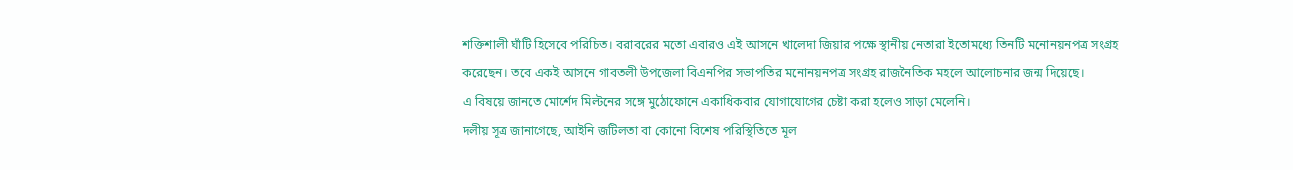শক্তিশালী ঘাঁটি হিসেবে পরিচিত। বরাবরের মতো এবারও এই আসনে খালেদা জিয়ার পক্ষে স্থানীয় নেতারা ইতোমধ্যে তিনটি মনোনয়নপত্র সংগ্রহ করেছেন। তবে একই আসনে গাবতলী উপজেলা বিএনপির সভাপতির মনোনয়নপত্র সংগ্রহ রাজনৈতিক মহলে আলোচনার জন্ম দিয়েছে।
এ বিষয়ে জানতে মোর্শেদ মিল্টনের সঙ্গে মুঠোফোনে একাধিকবার যোগাযোগের চেষ্টা করা হলেও সাড়া মেলেনি।
দলীয় সূত্র জানাগেছে, আইনি জটিলতা বা কোনো বিশেষ পরিস্থিতিতে মূল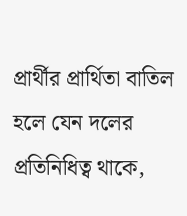প্রার্থীর প্রার্থিতা বাতিল হলে যেন দলের প্রতিনিধিত্ব থাকে,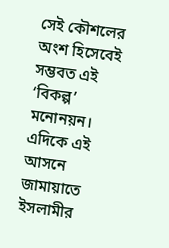সেই কৌশলের অংশ হিসেবেই সম্ভবত এই ‘বিকল্প’ মনোনয়ন।
এদিকে এই আসনে জামায়াতে ইসলামীর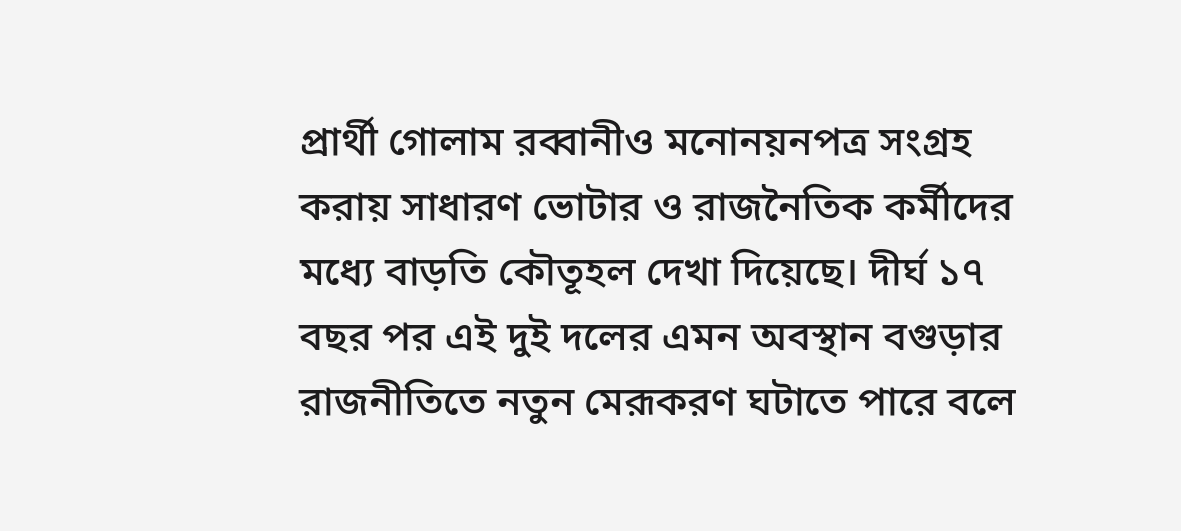প্রার্থী গোলাম রব্বানীও মনোনয়নপত্র সংগ্রহ করায় সাধারণ ভোটার ও রাজনৈতিক কর্মীদের মধ্যে বাড়তি কৌতূহল দেখা দিয়েছে। দীর্ঘ ১৭ বছর পর এই দুই দলের এমন অবস্থান বগুড়ার রাজনীতিতে নতুন মেরূকরণ ঘটাতে পারে বলে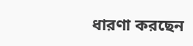ধারণা করছেন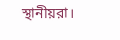স্থানীয়রা।